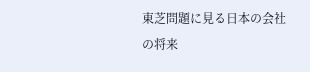東芝問題に見る日本の会社の将来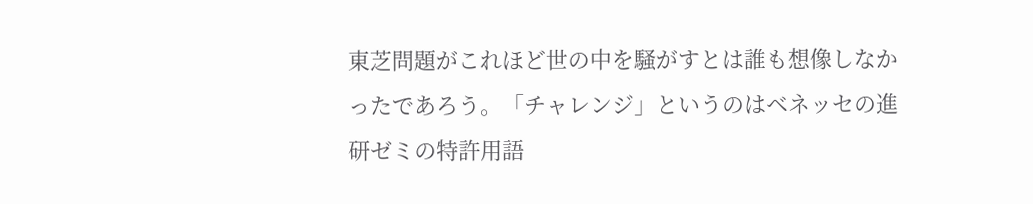東芝問題がこれほど世の中を騒がすとは誰も想像しなかったであろう。「チャレンジ」というのはベネッセの進研ゼミの特許用語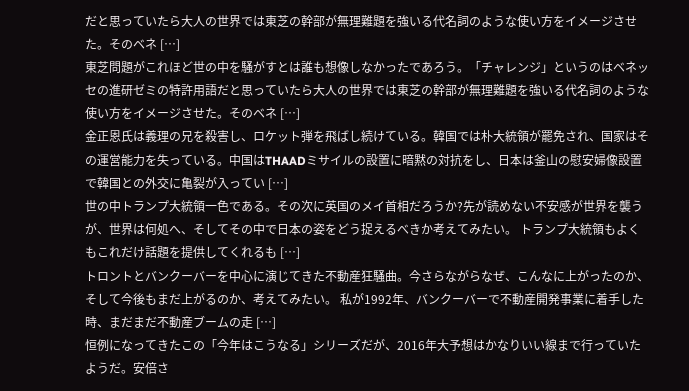だと思っていたら大人の世界では東芝の幹部が無理難題を強いる代名詞のような使い方をイメージさせた。そのベネ […]
東芝問題がこれほど世の中を騒がすとは誰も想像しなかったであろう。「チャレンジ」というのはベネッセの進研ゼミの特許用語だと思っていたら大人の世界では東芝の幹部が無理難題を強いる代名詞のような使い方をイメージさせた。そのベネ […]
金正恩氏は義理の兄を殺害し、ロケット弾を飛ばし続けている。韓国では朴大統領が罷免され、国家はその運営能力を失っている。中国はTHAADミサイルの設置に暗黙の対抗をし、日本は釜山の慰安婦像設置で韓国との外交に亀裂が入ってい […]
世の中トランプ大統領一色である。その次に英国のメイ首相だろうか?先が読めない不安感が世界を襲うが、世界は何処へ、そしてその中で日本の姿をどう捉えるべきか考えてみたい。 トランプ大統領もよくもこれだけ話題を提供してくれるも […]
トロントとバンクーバーを中心に演じてきた不動産狂騒曲。今さらながらなぜ、こんなに上がったのか、そして今後もまだ上がるのか、考えてみたい。 私が1992年、バンクーバーで不動産開発事業に着手した時、まだまだ不動産ブームの走 […]
恒例になってきたこの「今年はこうなる」シリーズだが、2016年大予想はかなりいい線まで行っていたようだ。安倍さ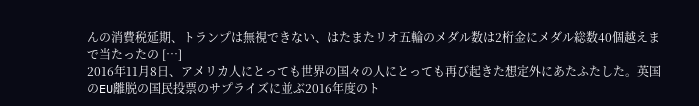んの消費税延期、トランプは無視できない、はたまたリオ五輪のメダル数は2桁金にメダル総数40個越えまで当たったの […]
2016年11月8日、アメリカ人にとっても世界の国々の人にとっても再び起きた想定外にあたふたした。英国のEU離脱の国民投票のサプライズに並ぶ2016年度のト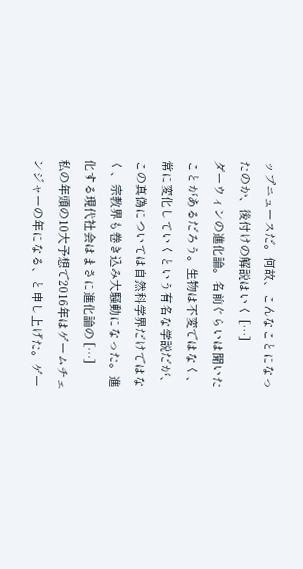ップニュースだ。何故、こんなことになったのか、後付けの解説はいく […]
ダーウィンの進化論。名前ぐらいは聞いたことがあるだろう。生物は不変ではなく、常に変化していくという有名な学説だが、この真偽については自然科学界だけではなく、宗教界も巻き込み大騒動になった。進化する現代社会はまさに進化論の […]
私の年頭の10大予想で2016年はゲームチェンジャーの年になる、と申し上げた。ゲー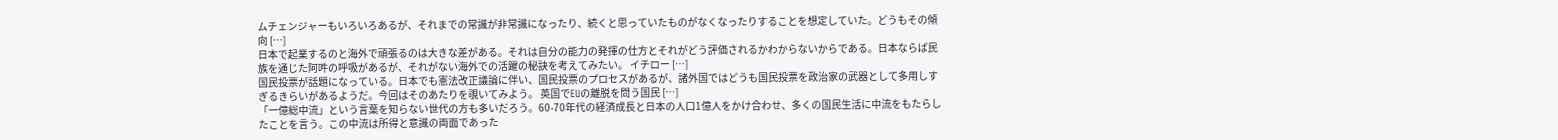ムチェンジャーもいろいろあるが、それまでの常識が非常識になったり、続くと思っていたものがなくなったりすることを想定していた。どうもその傾向 […]
日本で起業するのと海外で頑張るのは大きな差がある。それは自分の能力の発揮の仕方とそれがどう評価されるかわからないからである。日本ならば民族を通じた阿吽の呼吸があるが、それがない海外での活躍の秘訣を考えてみたい。 イチロー […]
国民投票が話題になっている。日本でも憲法改正議論に伴い、国民投票のプロセスがあるが、諸外国ではどうも国民投票を政治家の武器として多用しすぎるきらいがあるようだ。今回はそのあたりを覗いてみよう。 英国でEUの離脱を問う国民 […]
「一億総中流」という言葉を知らない世代の方も多いだろう。60-70年代の経済成長と日本の人口1億人をかけ合わせ、多くの国民生活に中流をもたらしたことを言う。この中流は所得と意識の両面であった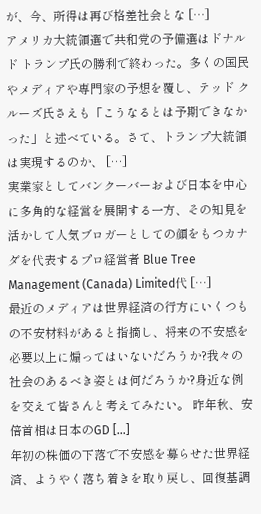が、今、所得は再び格差社会とな […]
アメリカ大統領選で共和党の予備選はドナルド トランプ氏の勝利で終わった。多くの国民やメディアや専門家の予想を覆し、テッド クルーズ氏さえも「こうなるとは予期できなかった」と述べている。さて、トランプ大統領は実現するのか、 […]
実業家としてバンクーバーおよび日本を中心に多角的な経営を展開する一方、その知見を活かして人気ブロガーとしての顔をもつカナダを代表するプロ経営者 Blue Tree Management (Canada) Limited代 […]
最近のメディアは世界経済の行方にいくつもの不安材料があると指摘し、将来の不安感を必要以上に煽ってはいないだろうか?我々の社会のあるべき姿とは何だろうか?身近な例を交えて皆さんと考えてみたい。 昨年秋、安倍首相は日本のGD […]
年初の株価の下落で不安感を募らせた世界経済、ようやく落ち着きを取り戻し、回復基調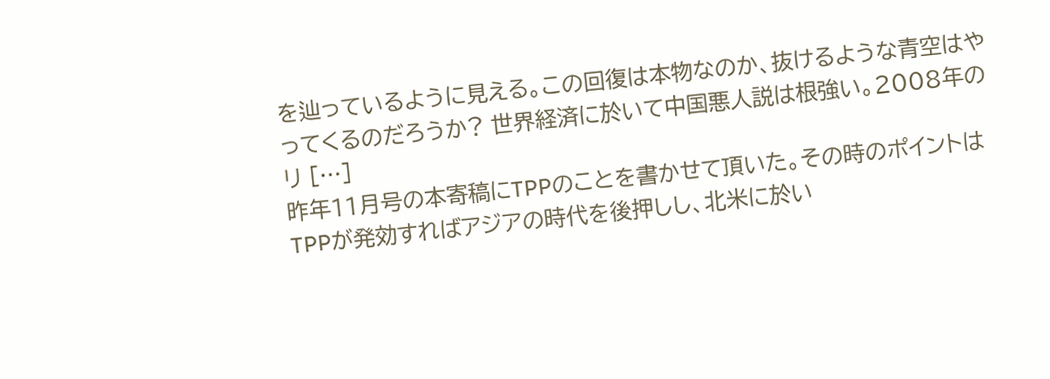を辿っているように見える。この回復は本物なのか、抜けるような青空はやってくるのだろうか? 世界経済に於いて中国悪人説は根強い。2008年のリ […]
昨年11月号の本寄稿にTPPのことを書かせて頂いた。その時のポイントはTPPが発効すればアジアの時代を後押しし、北米に於い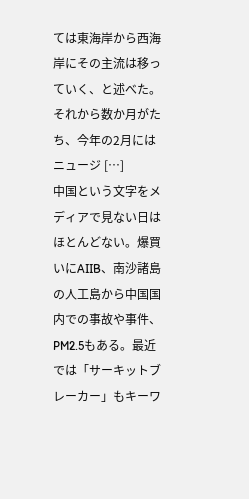ては東海岸から西海岸にその主流は移っていく、と述べた。それから数か月がたち、今年の2月にはニュージ […]
中国という文字をメディアで見ない日はほとんどない。爆買いにAIIB、南沙諸島の人工島から中国国内での事故や事件、PM2.5もある。最近では「サーキットブレーカー」もキーワ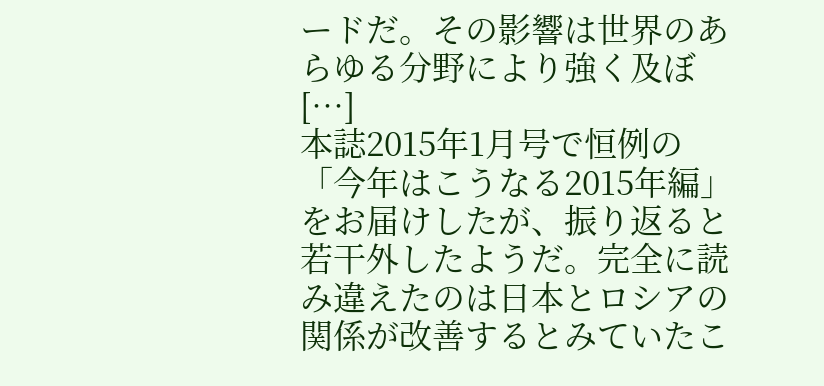ードだ。その影響は世界のあらゆる分野により強く及ぼ […]
本誌2015年1月号で恒例の「今年はこうなる2015年編」をお届けしたが、振り返ると若干外したようだ。完全に読み違えたのは日本とロシアの関係が改善するとみていたこ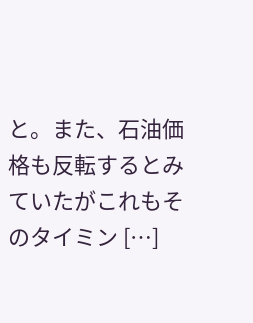と。また、石油価格も反転するとみていたがこれもそのタイミン […]